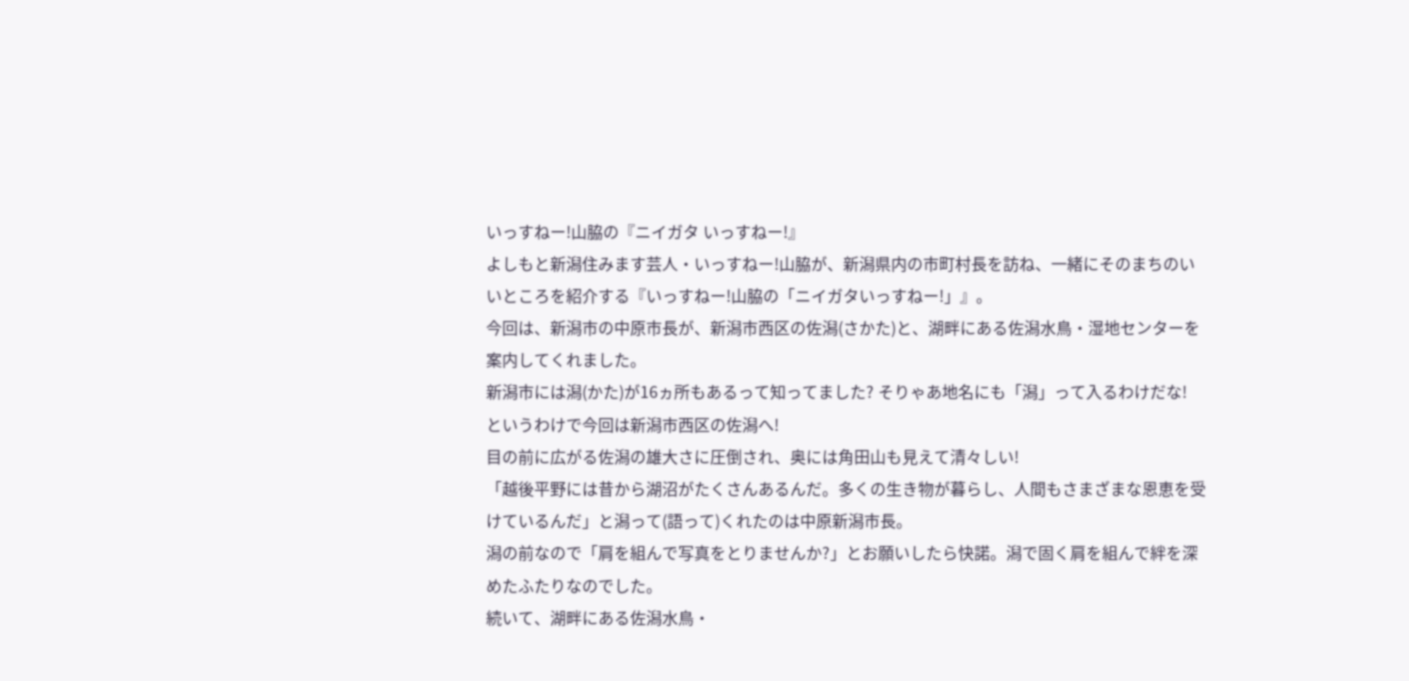いっすねー!山脇の『ニイガタ いっすねー!』
よしもと新潟住みます芸人・いっすねー!山脇が、新潟県内の市町村長を訪ね、一緒にそのまちのいいところを紹介する『いっすねー!山脇の「ニイガタいっすねー!」』。
今回は、新潟市の中原市長が、新潟市西区の佐潟(さかた)と、湖畔にある佐潟水鳥・湿地センターを案内してくれました。
新潟市には潟(かた)が16ヵ所もあるって知ってました? そりゃあ地名にも「潟」って入るわけだな! というわけで今回は新潟市西区の佐潟へ!
目の前に広がる佐潟の雄大さに圧倒され、奥には角田山も見えて清々しい!
「越後平野には昔から湖沼がたくさんあるんだ。多くの生き物が暮らし、人間もさまざまな恩恵を受けているんだ」と潟って(語って)くれたのは中原新潟市長。
潟の前なので「肩を組んで写真をとりませんか?」とお願いしたら快諾。潟で固く肩を組んで絆を深めたふたりなのでした。
続いて、湖畔にある佐潟水鳥・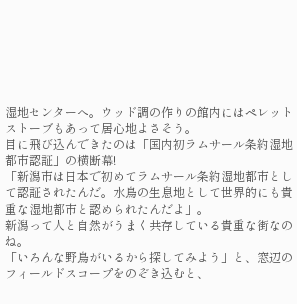湿地センターへ。ウッド調の作りの館内にはペレットストーブもあって居心地よさそう。
目に飛び込んできたのは「国内初ラムサール条約湿地都市認証」の横断幕!
「新潟市は日本で初めてラムサール条約湿地都市として認証されたんだ。水鳥の生息地として世界的にも貴重な湿地都市と認められたんだよ」。
新潟って人と自然がうまく共存している貴重な街なのね。
「いろんな野鳥がいるから探してみよう」と、窓辺のフィールドスコープをのぞき込むと、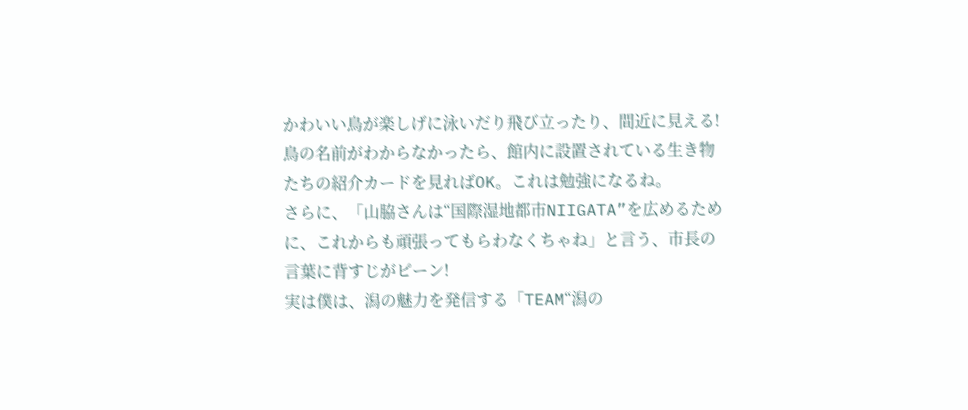かわいい鳥が楽しげに泳いだり飛び立ったり、間近に見える!
鳥の名前がわからなかったら、館内に設置されている生き物たちの紹介カードを見ればOK。これは勉強になるね。
さらに、「山脇さんは“国際湿地都市NIIGATA”を広めるために、これからも頑張ってもらわなくちゃね」と言う、市長の言葉に背すじがピーン!
実は僕は、潟の魅力を発信する「TEAM“潟の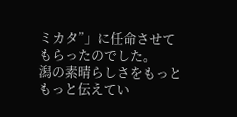ミカタ”」に任命させてもらったのでした。
潟の素晴らしさをもっともっと伝えてい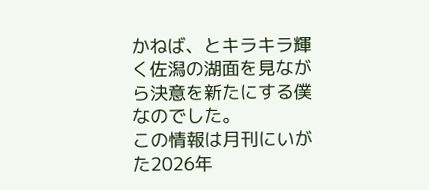かねば、とキラキラ輝く佐潟の湖面を見ながら決意を新たにする僕なのでした。
この情報は⽉刊にいがた2026年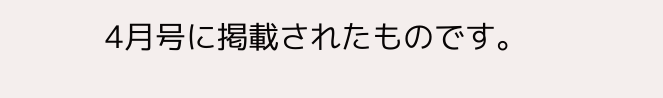4⽉号に掲載されたものです。